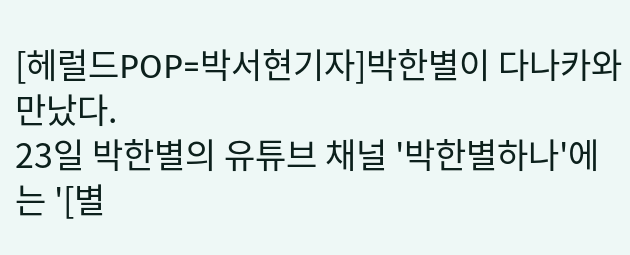[헤럴드POP=박서현기자]박한별이 다나카와 만났다.
23일 박한별의 유튜브 채널 '박한별하나'에는 '[별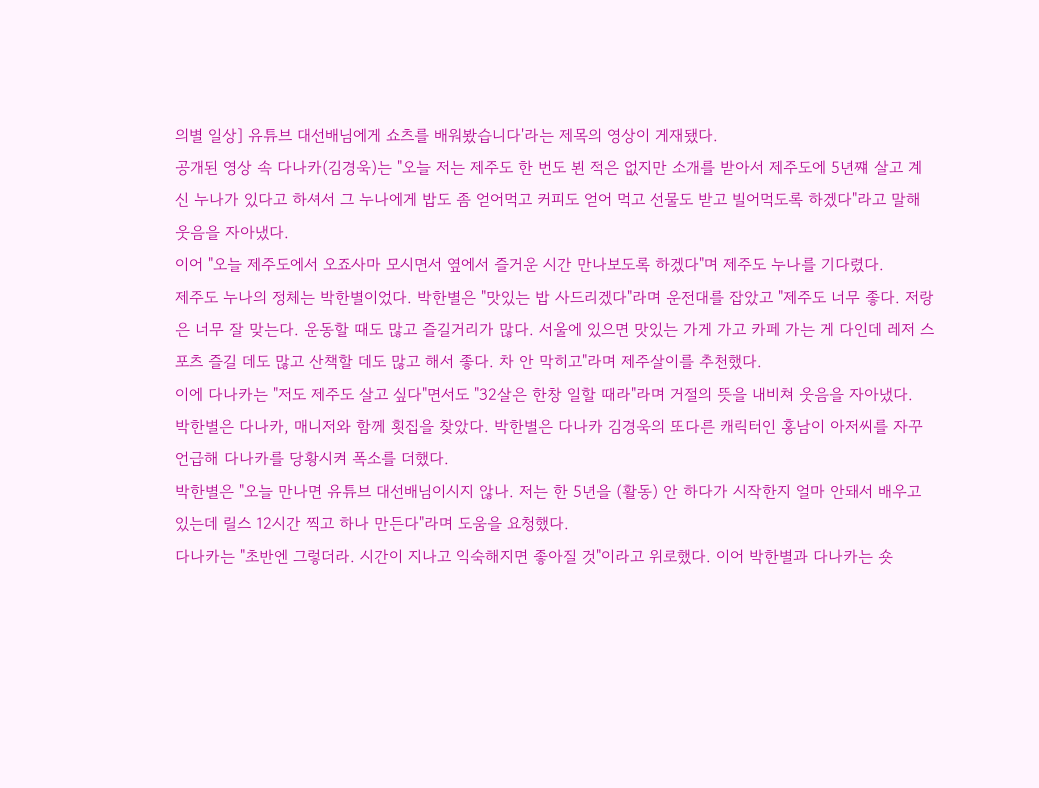의별 일상] 유튜브 대선배님에게 쇼츠를 배워봤습니다'라는 제목의 영상이 게재됐다.
공개된 영상 속 다나카(김경욱)는 "오늘 저는 제주도 한 번도 뵌 적은 없지만 소개를 받아서 제주도에 5년쨰 살고 계신 누나가 있다고 하셔서 그 누나에게 밥도 좀 얻어먹고 커피도 얻어 먹고 선물도 받고 빌어먹도록 하겠다"라고 말해 웃음을 자아냈다.
이어 "오늘 제주도에서 오죠사마 모시면서 옆에서 즐거운 시간 만나보도록 하겠다"며 제주도 누나를 기다렸다.
제주도 누나의 정체는 박한별이었다. 박한별은 "맛있는 밥 사드리겠다"라며 운전대를 잡았고 "제주도 너무 좋다. 저랑은 너무 잘 맞는다. 운동할 때도 많고 즐길거리가 많다. 서울에 있으면 맛있는 가게 가고 카페 가는 게 다인데 레저 스포츠 즐길 데도 많고 산책할 데도 많고 해서 좋다. 차 안 막히고"라며 제주살이를 추천했다.
이에 다나카는 "저도 제주도 살고 싶다"면서도 "32살은 한창 일할 때라"라며 거절의 뜻을 내비쳐 웃음을 자아냈다.
박한별은 다나카, 매니저와 함께 횟집을 찾았다. 박한별은 다나카 김경욱의 또다른 캐릭터인 홍남이 아저씨를 자꾸 언급해 다나카를 당황시켜 폭소를 더했다.
박한별은 "오늘 만나면 유튜브 대선배님이시지 않나. 저는 한 5년을 (활동) 안 하다가 시작한지 얼마 안돼서 배우고 있는데 릴스 12시간 찍고 하나 만든다"라며 도움을 요청했다.
다나카는 "초반엔 그렇더라. 시간이 지나고 익숙해지면 좋아질 것"이라고 위로했다. 이어 박한별과 다나카는 숏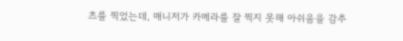츠를 찍었는데, 매니저가 카메라를 잘 찍지 못해 아쉬움을 감추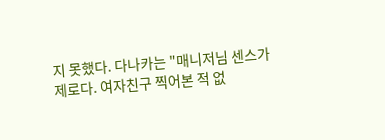지 못했다. 다나카는 "매니저님 센스가 제로다. 여자친구 찍어본 적 없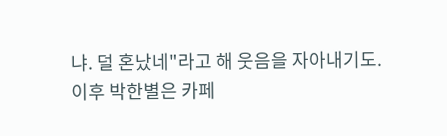냐. 덜 혼났네"라고 해 웃음을 자아내기도.
이후 박한별은 카페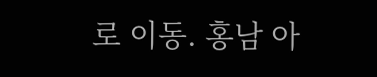로 이동. 홍남 아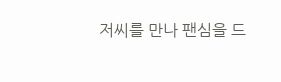저씨를 만나 팬심을 드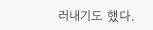러내기도 했다.